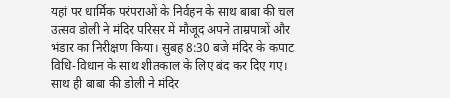यहां पर धार्मिक परंपराओं के निर्वहन के साथ बाबा की चल उत्सव डोली ने मंदिर परिसर में मौजूद अपने ताम्रपात्रों और भंडार का निरीक्षण किया। सुबह 8:30 बजे मंदिर के कपाट विधि-विधान के साथ शीतकाल के लिए बंद कर दिए गए। साथ ही बाबा की डोली ने मंदिर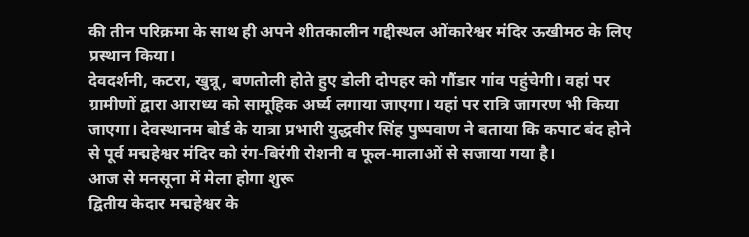की तीन परिक्रमा के साथ ही अपने शीतकालीन गद्दीस्थल ओंकारेश्वर मंदिर ऊखीमठ के लिए प्रस्थान किया।
देवदर्शनी, कटरा, खुन्नू, बणतोली होते हुए डोली दोपहर को गौंडार गांव पहुंचेगी। वहां पर ग्रामीणों द्वारा आराध्य को सामूहिक अर्घ्य लगाया जाएगा। यहां पर रात्रि जागरण भी किया जाएगा। देवस्थानम बोर्ड के यात्रा प्रभारी युद्धवीर सिंह पुष्पवाण ने बताया कि कपाट बंद होने से पूर्व मद्महेश्वर मंदिर को रंग-बिरंगी रोशनी व फूल-मालाओं से सजाया गया है।
आज से मनसूना में मेला होगा शुरू
द्वितीय केदार मद्महेश्वर के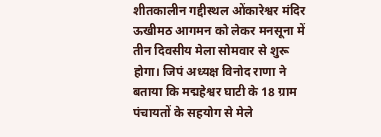शीतकालीन गद्दीस्थल ओंकारेश्वर मंदिर ऊखीमठ आगमन को लेकर मनसूना में तीन दिवसीय मेला सोमवार से शुरू होगा। जिपं अध्यक्ष विनोद राणा ने बताया कि मद्महेश्वर घाटी के 18 ग्राम पंचायतों के सहयोग से मेले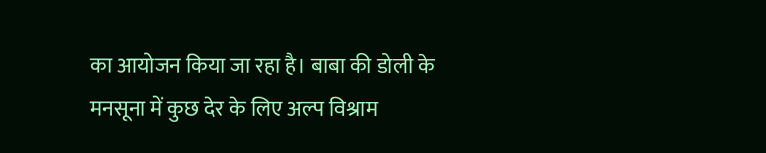का आयोजन किया जा रहा है। बाबा की डोली के मनसूना में कुछ देर के लिए अल्प विश्राम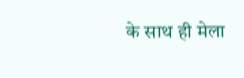के साथ ही मेला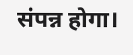संपन्न होगा।